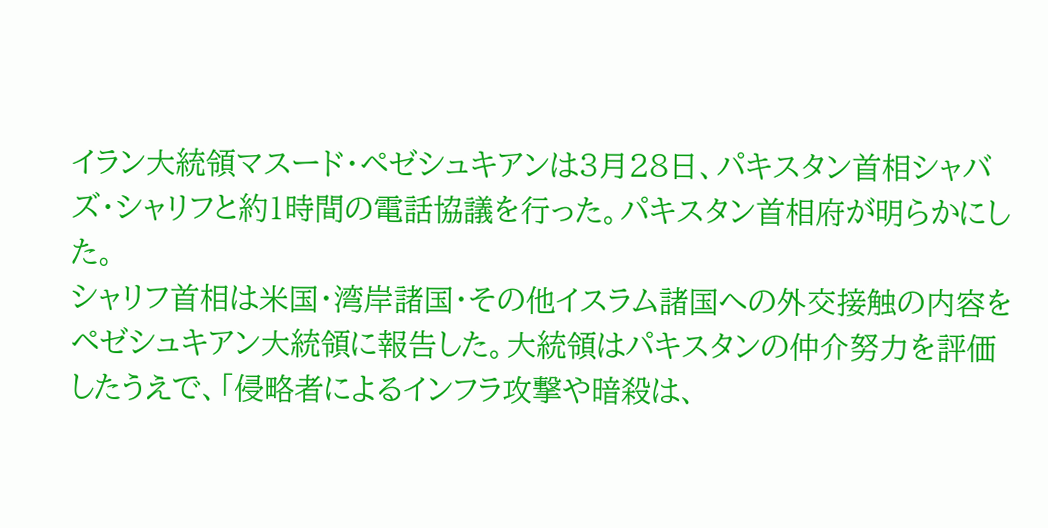イラン大統領マスード・ペゼシュキアンは3月28日、パキスタン首相シャバズ・シャリフと約1時間の電話協議を行った。パキスタン首相府が明らかにした。
シャリフ首相は米国・湾岸諸国・その他イスラム諸国への外交接触の内容をペゼシュキアン大統領に報告した。大統領はパキスタンの仲介努力を評価したうえで、「侵略者によるインフラ攻撃や暗殺は、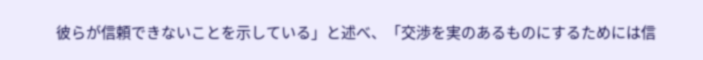彼らが信頼できないことを示している」と述べ、「交渉を実のあるものにするためには信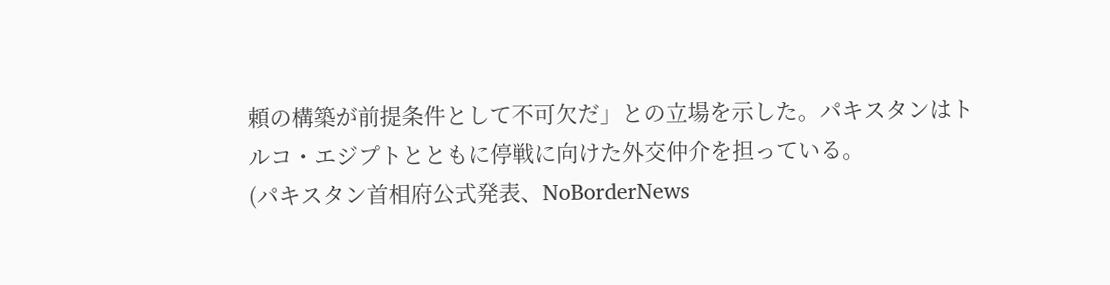頼の構築が前提条件として不可欠だ」との立場を示した。パキスタンはトルコ・エジプトとともに停戦に向けた外交仲介を担っている。
(パキスタン首相府公式発表、NoBorderNews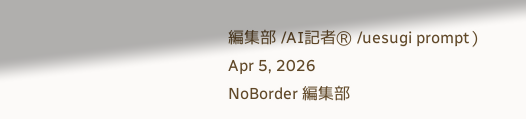編集部 /AI記者Ⓡ /uesugi prompt )
Apr 5, 2026
NoBorder 編集部